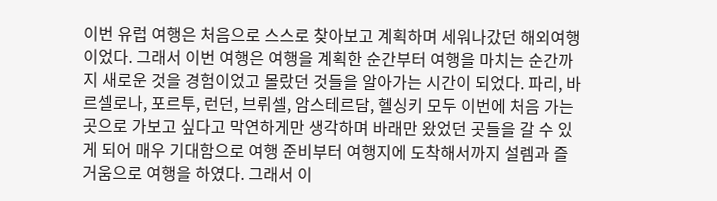이번 유럽 여행은 처음으로 스스로 찾아보고 계획하며 세워나갔던 해외여행이었다. 그래서 이번 여행은 여행을 계획한 순간부터 여행을 마치는 순간까지 새로운 것을 경험이었고 몰랐던 것들을 알아가는 시간이 되었다. 파리, 바르셀로나, 포르투, 런던, 브뤼셀, 암스테르담, 헬싱키 모두 이번에 처음 가는 곳으로 가보고 싶다고 막연하게만 생각하며 바래만 왔었던 곳들을 갈 수 있게 되어 매우 기대함으로 여행 준비부터 여행지에 도착해서까지 설렘과 즐거움으로 여행을 하였다. 그래서 이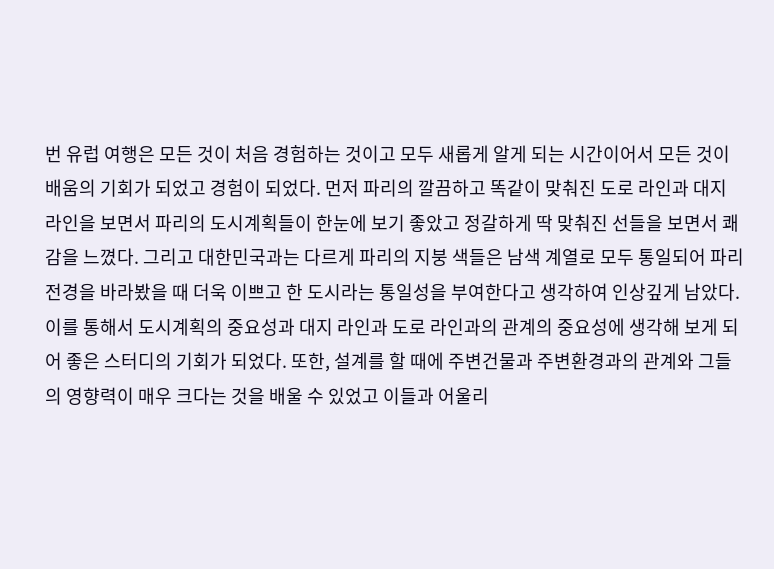번 유럽 여행은 모든 것이 처음 경험하는 것이고 모두 새롭게 알게 되는 시간이어서 모든 것이 배움의 기회가 되었고 경험이 되었다. 먼저 파리의 깔끔하고 똑같이 맞춰진 도로 라인과 대지 라인을 보면서 파리의 도시계획들이 한눈에 보기 좋았고 정갈하게 딱 맞춰진 선들을 보면서 쾌감을 느꼈다. 그리고 대한민국과는 다르게 파리의 지붕 색들은 남색 계열로 모두 통일되어 파리 전경을 바라봤을 때 더욱 이쁘고 한 도시라는 통일성을 부여한다고 생각하여 인상깊게 남았다. 이를 통해서 도시계획의 중요성과 대지 라인과 도로 라인과의 관계의 중요성에 생각해 보게 되어 좋은 스터디의 기회가 되었다. 또한, 설계를 할 때에 주변건물과 주변환경과의 관계와 그들의 영향력이 매우 크다는 것을 배울 수 있었고 이들과 어울리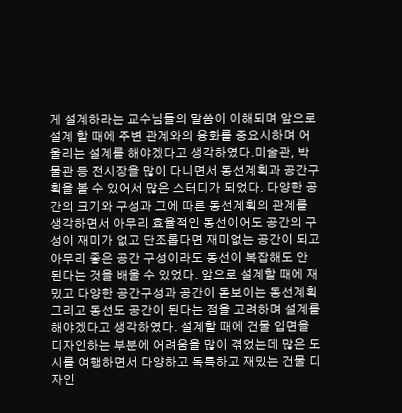게 설계하라는 교수님들의 말씀이 이해되며 앞으로 설계 할 때에 주변 관계와의 융화를 중요시하며 어울리는 설계를 해야겠다고 생각하였다.미술관, 박물관 등 전시장을 많이 다니면서 동선계획과 공간구획을 볼 수 있어서 많은 스터디가 되었다. 다양한 공간의 크기와 구성과 그에 따른 동선계획의 관계를 생각하면서 아무리 효율적인 동선이어도 공간의 구성이 재미가 없고 단조롭다면 재미없는 공간이 되고 아무리 좋은 공간 구성이라도 동선이 복잡해도 안 된다는 것을 배울 수 있었다. 앞으로 설계할 때에 재밌고 다양한 공간구성과 공간이 돋보이는 동선계획 그리고 동선도 공간이 된다는 점을 고려하며 설계를 해야겠다고 생각하였다. 설계할 때에 건물 입면을 디자인하는 부분에 어려움을 많이 겪었는데 많은 도시를 여행하면서 다양하고 독특하고 재밌는 건물 디자인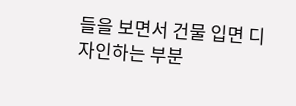들을 보면서 건물 입면 디자인하는 부분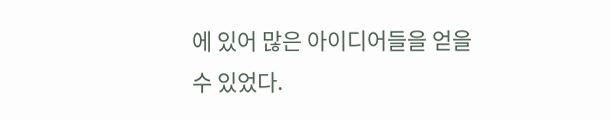에 있어 많은 아이디어들을 얻을 수 있었다.